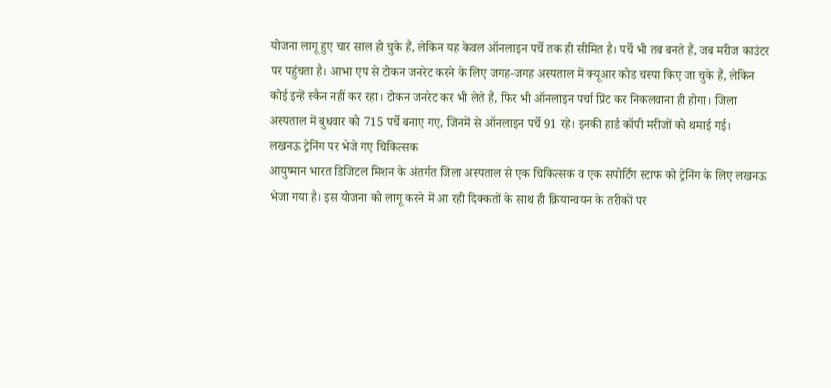योजना लागू हुए चार साल हो चुके हैं, लेकिन यह केवल ऑनलाइन पर्चे तक ही सीमित है। पर्चे भी तब बनते हैं, जब मरीज काउंटर पर पहुंचता है। आभा एप से टोकन जनरेट करने के लिए जगह-जगह अस्पताल में क्यूआर कोड चस्पा किए जा चुके हैं, लेकिन कोई इन्हें स्कैन नहीं कर रहा। टोकन जनरेट कर भी लेते हैं, फिर भी ऑनलाइन पर्चा प्रिंट कर निकलवाना ही होगा। जिला अस्पताल में बुधवार को 715 पर्चे बनाए गए, जिनमें से ऑनलाइन पर्चे 91 रहे। इनकी हार्ड कॉपी मरीजों को थमाई गई।
लखनऊ ट्रेनिंग पर भेजे गए चिकित्सक
आयुष्मान भारत डिजिटल मिशन के अंतर्गत जिला अस्पताल से एक चिकित्सक व एक सपोर्टिंग स्टाफ को ट्रेनिंग के लिए लखनऊ भेजा गया है। इस योजना को लागू करने में आ रही दिक्कतों के साथ ही क्रियान्वयन के तरीकों पर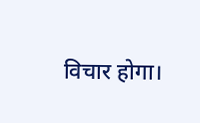विचार होगा।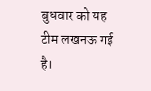बुधवार को यह टीम लखनऊ गई है।